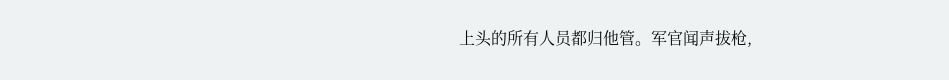上头的所有人员都归他管。军官闻声拔枪,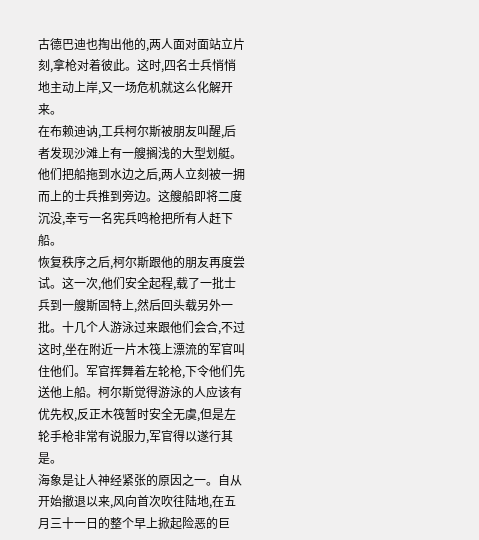古德巴迪也掏出他的,两人面对面站立片刻,拿枪对着彼此。这时,四名士兵悄悄地主动上岸,又一场危机就这么化解开来。
在布赖迪讷,工兵柯尔斯被朋友叫醒,后者发现沙滩上有一艘搁浅的大型划艇。他们把船拖到水边之后,两人立刻被一拥而上的士兵推到旁边。这艘船即将二度沉没,幸亏一名宪兵鸣枪把所有人赶下船。
恢复秩序之后,柯尔斯跟他的朋友再度尝试。这一次,他们安全起程,载了一批士兵到一艘斯固特上,然后回头载另外一批。十几个人游泳过来跟他们会合,不过这时,坐在附近一片木筏上漂流的军官叫住他们。军官挥舞着左轮枪,下令他们先送他上船。柯尔斯觉得游泳的人应该有优先权,反正木筏暂时安全无虞,但是左轮手枪非常有说服力,军官得以遂行其是。
海象是让人神经紧张的原因之一。自从开始撤退以来,风向首次吹往陆地,在五月三十一日的整个早上掀起险恶的巨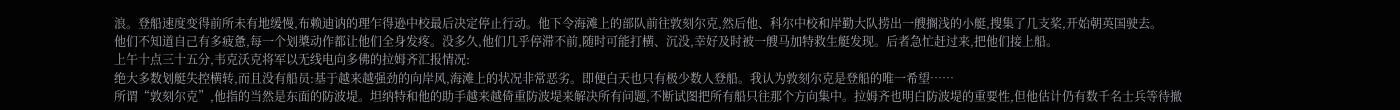浪。登船速度变得前所未有地缓慢,布赖迪讷的理乍得逊中校最后决定停止行动。他下令海滩上的部队前往敦刻尔克,然后他、科尔中校和岸勤大队捞出一艘搁浅的小艇,搜集了几支桨,开始朝英国驶去。
他们不知道自己有多疲惫,每一个划槳动作都让他们全身发疼。没多久,他们几乎停滞不前,随时可能打横、沉没,幸好及时被一艘马加特救生艇发现。后者急忙赶过来,把他们接上船。
上午十点三十五分,韦克沃克将军以无线电向多佛的拉姆齐汇报情况:
绝大多数划艇失控横转,而且没有船员:基于越来越强劲的向岸风,海滩上的状况非常恶劣。即便白天也只有极少数人登船。我认为敦刻尔克是登船的唯一希望……
所谓“敦刻尔克”,他指的当然是东面的防波堤。坦纳特和他的助手越来越倚重防波堤来解决所有问题,不断试图把所有船只往那个方向集中。拉姆齐也明白防波堤的重要性,但他估计仍有数千名士兵等待撤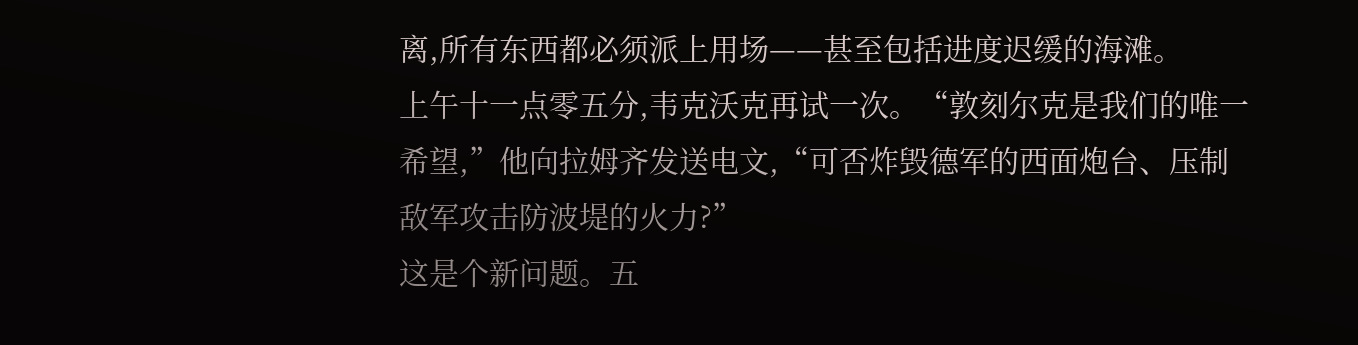离,所有东西都必须派上用场——甚至包括进度迟缓的海滩。
上午十一点零五分,韦克沃克再试一次。“敦刻尔克是我们的唯一希望,”他向拉姆齐发送电文,“可否炸毁德军的西面炮台、压制敌军攻击防波堤的火力?”
这是个新问题。五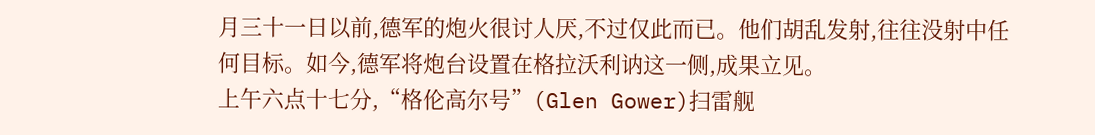月三十一日以前,德军的炮火很讨人厌,不过仅此而已。他们胡乱发射,往往没射中任何目标。如今,德军将炮台设置在格拉沃利讷这一侧,成果立见。
上午六点十七分,“格伦高尔号”(Glen Gower)扫雷舰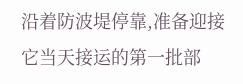沿着防波堤停靠,准备迎接它当天接运的第一批部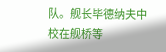队。舰长毕德纳夫中校在舰桥等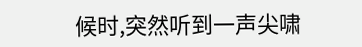候时,突然听到一声尖啸